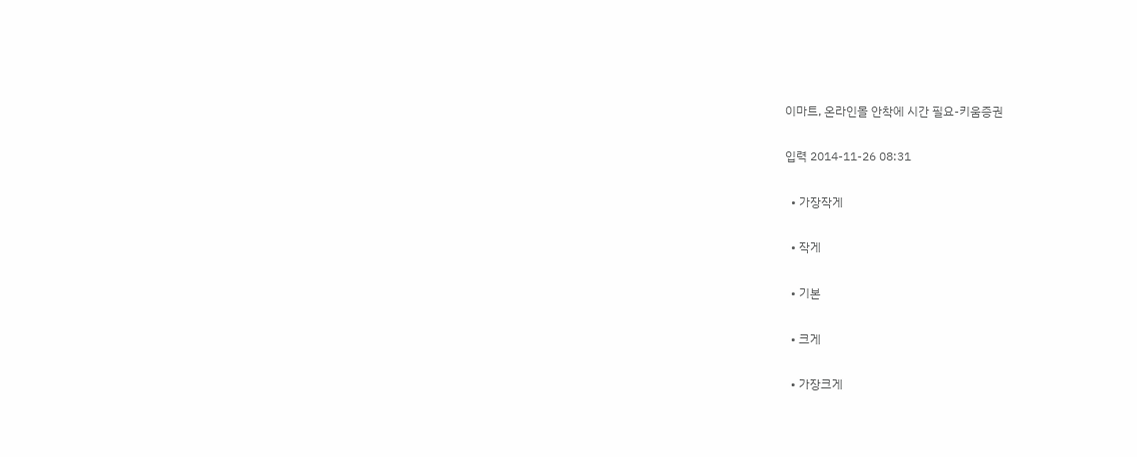이마트, 온라인몰 안착에 시간 필요-키움증권

입력 2014-11-26 08:31

  • 가장작게

  • 작게

  • 기본

  • 크게

  • 가장크게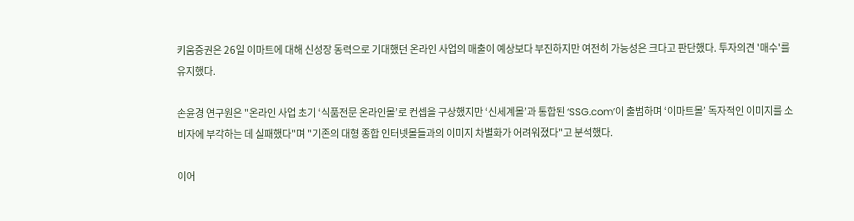키움증권은 26일 이마트에 대해 신성장 동력으로 기대했던 온라인 사업의 매출이 예상보다 부진하지만 여전히 가능성은 크다고 판단했다. 투자의견 '매수'를 유지했다.

손윤경 연구원은 "온라인 사업 초기 ‘식품전문 온라인몰’로 컨셉을 구상했지만 ‘신세계몰’과 통합된 ‘SSG.com’이 출범하며 ‘이마트몰’ 독자적인 이미지를 소비자에 부각하는 데 실패했다"며 "기존의 대형 종합 인터넷몰들과의 이미지 차별화가 어려워졌다"고 분석했다.

이어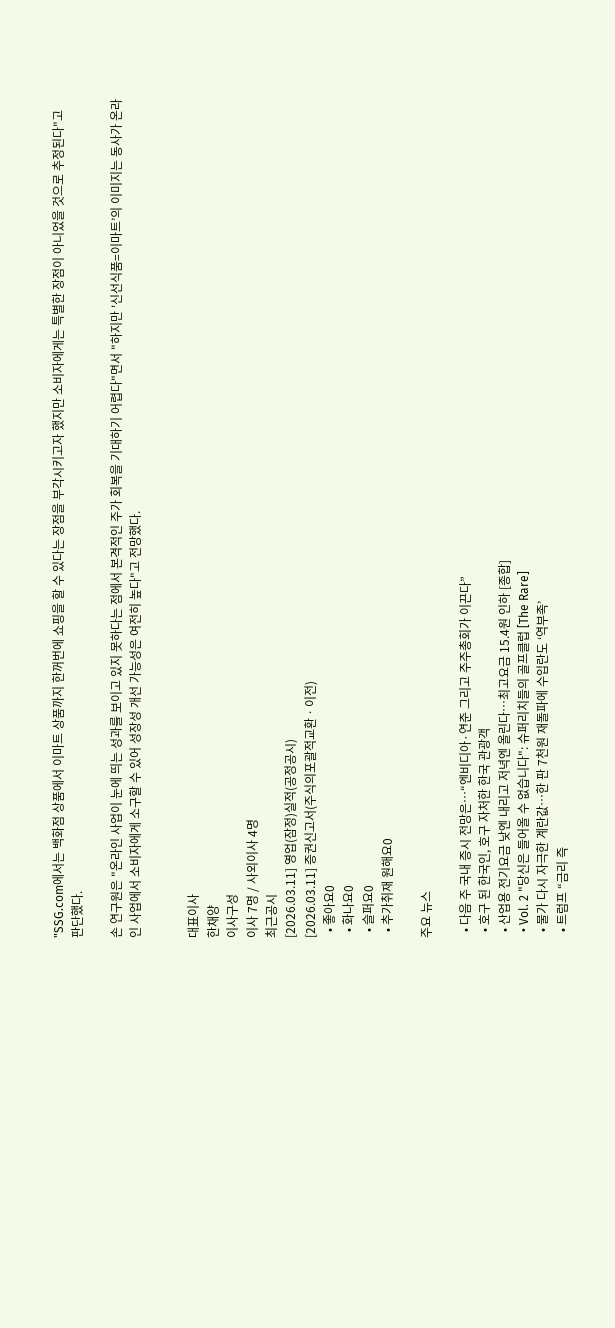"SSG.com에서는 백화점 상품에서 이마트 상품까지 한꺼번에 쇼핑을 할 수 있다는 장점을 부각시키고자 했지만 소비자에게는 특별한 장점이 아니었을 것으로 추정된다"고 판단했다.

손 연구원은 "온라인 사업이 눈에 띄는 성과를 보이고 있지 못하다는 점에서 본격적인 주가 회복을 기대하기 어렵다"면서 "하지만 '신선식품=이마트’의 이미지는 동사가 온라인 사업에서 소비자에게 소구할 수 있어 성장성 개선 가능성은 여전히 높다"고 전망했다.


대표이사
한채양
이사구성
이사 7명 / 사외이사 4명
최근공시
[2026.03.11] 영업(잠정)실적(공정공시)
[2026.03.11] 증권신고서(주식의포괄적교환ㆍ이전)
  • 좋아요0
  • 화나요0
  • 슬퍼요0
  • 추가취재 원해요0

주요 뉴스

  • 다음 주 국내 증시 전망은⋯“엔비디아·연준 그리고 주주총회가 이끈다”
  • 호구 된 한국인, 호구 자처한 한국 관광객
  • 산업용 전기요금 낮엔 내리고 저녁엔 올린다…최고요금 15.4원 인하 [종합]
  • Vol. 2 "당신은 들어올 수 없습니다": 슈퍼리치들의 골프클럽 [The Rare]
  • 물가 다시 자극한 계란값…한 판 7천원 재돌파에 수입란도 ‘역부족’
  • 트럼프 “금리 즉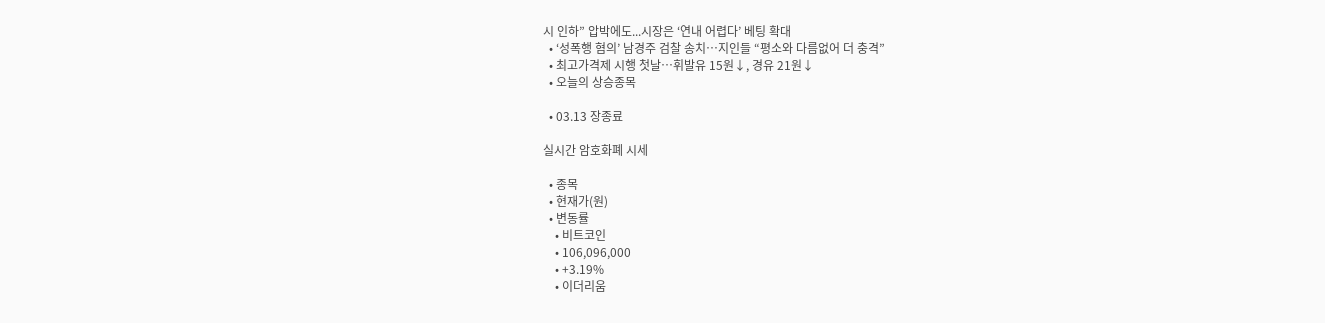시 인하” 압박에도...시장은 ‘연내 어렵다’ 베팅 확대
  • ‘성폭행 혐의’ 남경주 검찰 송치…지인들 “평소와 다름없어 더 충격”
  • 최고가격제 시행 첫날⋯휘발유 15원↓, 경유 21원↓
  • 오늘의 상승종목

  • 03.13 장종료

실시간 암호화폐 시세

  • 종목
  • 현재가(원)
  • 변동률
    • 비트코인
    • 106,096,000
    • +3.19%
    • 이더리움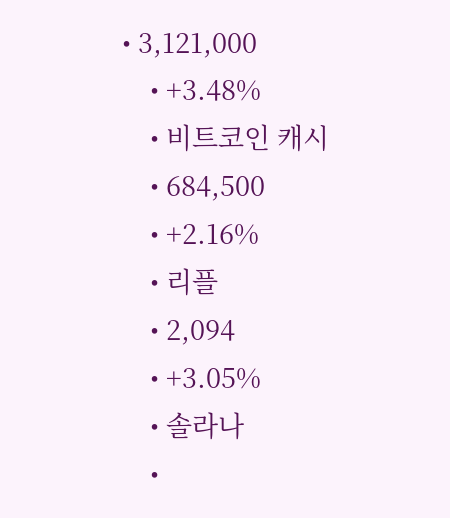• 3,121,000
    • +3.48%
    • 비트코인 캐시
    • 684,500
    • +2.16%
    • 리플
    • 2,094
    • +3.05%
    • 솔라나
    •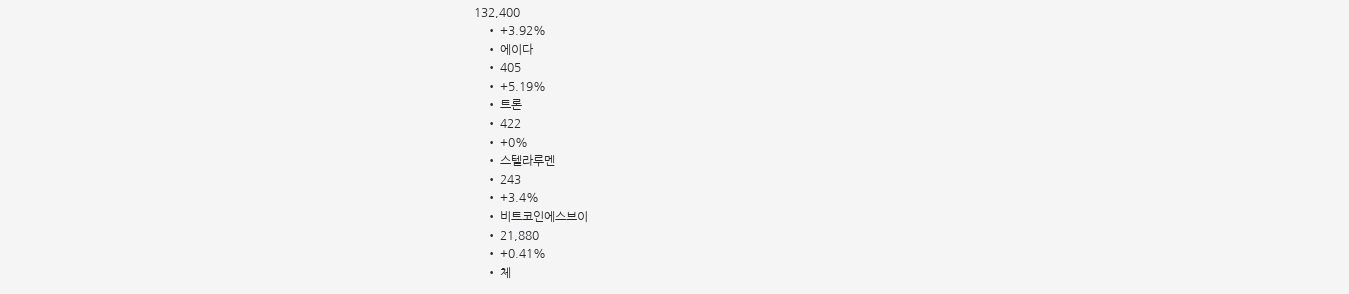132,400
    • +3.92%
    • 에이다
    • 405
    • +5.19%
    • 트론
    • 422
    • +0%
    • 스텔라루멘
    • 243
    • +3.4%
    • 비트코인에스브이
    • 21,880
    • +0.41%
    • 체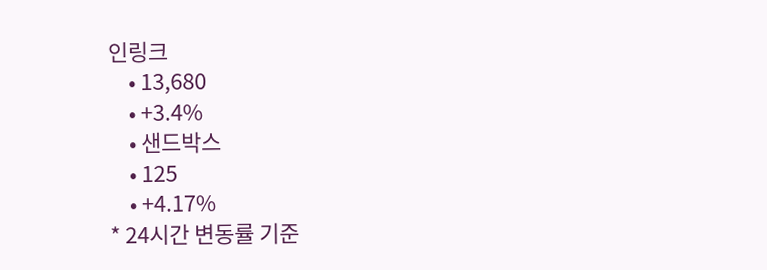인링크
    • 13,680
    • +3.4%
    • 샌드박스
    • 125
    • +4.17%
* 24시간 변동률 기준